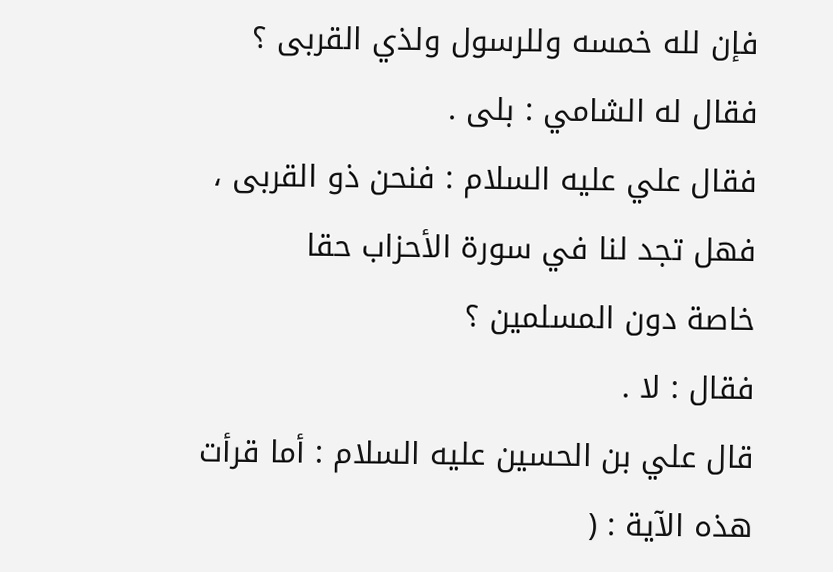فإن لله خمسه وللرسول ولذي القربى ؟
فقال له الشامي : بلى .
فقال علي عليه السلام : فنحن ذو القربى ، فهل تجد لنا في سورة الأحزاب حقا
خاصة دون المسلمين ؟
فقال : لا .
قال علي بن الحسين عليه السلام : أما قرأت هذه الآية : (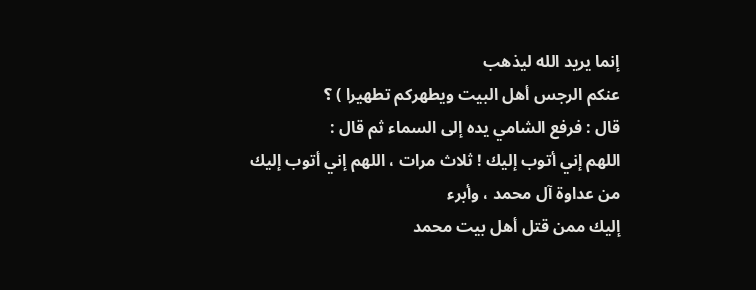إنما يريد الله ليذهب
عنكم الرجس أهل البيت ويطهركم تطهيرا ) ؟
قال : فرفع الشامي يده إلى السماء ثم قال :
اللهم إني أتوب إليك ! ثلاث مرات ، اللهم إني أتوب إليك من عداوة آل محمد ، وأبرء
إليك ممن قتل أهل بيت محمد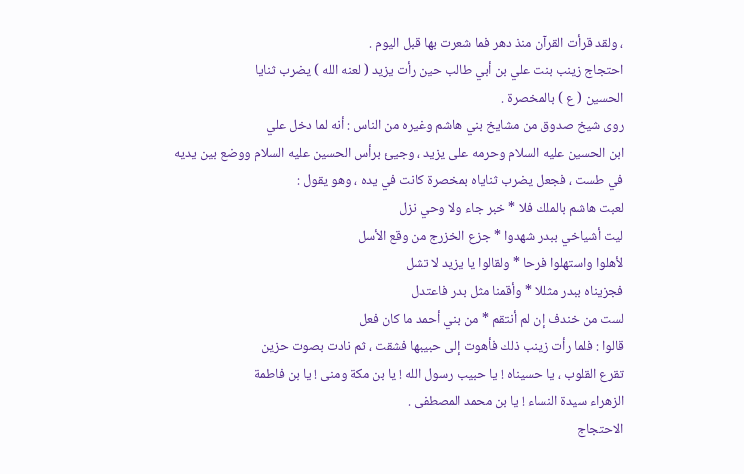، ولقد قرأت القرآن منذ دهر فما شعرت بها قبل اليوم .
احتجاج زينب بنت علي بن أبي طالب حين رأت يزيد ( لعنه الله ) يضرب ثنايا
الحسين ( ع ) بالمخصرة .
روى شيخ صدوق من مشايخ بني هاشم وغيره من الناس : أنه لما دخل علي
ابن الحسين عليه السلام وحرمه على يزيد ، وجيئ برأس الحسين عليه السلام ووضع بين يديه
في طست ، فجعل يضرب ثناياه بمخصرة كانت في يده ، وهو يقول :
لعبت هاشم بالملك فلا * خبر جاء ولا وحي نزل
ليت أشياخي ببدر شهدوا * جزع الخزرج من وقع الأسل
لأهلوا واستهلوا فرحا * ولقالوا يا يزيد لا تشل
فجزيناه ببدر مثللا * وأقمنا مثل بدر فاعتدل
لست من خندف إن لم أنتقم * من بني أحمد ما كان فعل
قالوا : فلما رأت زينب ذلك فأهوت إلى حبيبها فشقت ، ثم نادت بصوت حزين
تقرع القلوب ، يا حسيناه ! يا حبيب رسول الله ! يا بن مكة ومنى ! يا بن فاطمة
الزهراء سيدة النساء ! يا بن محمد المصطفى .
الاحتجاج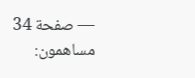— صفحة 34
مساهمون: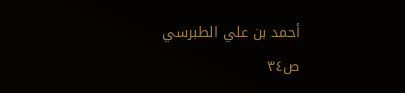أحمد بن علي الطبرسي
ص٣٤